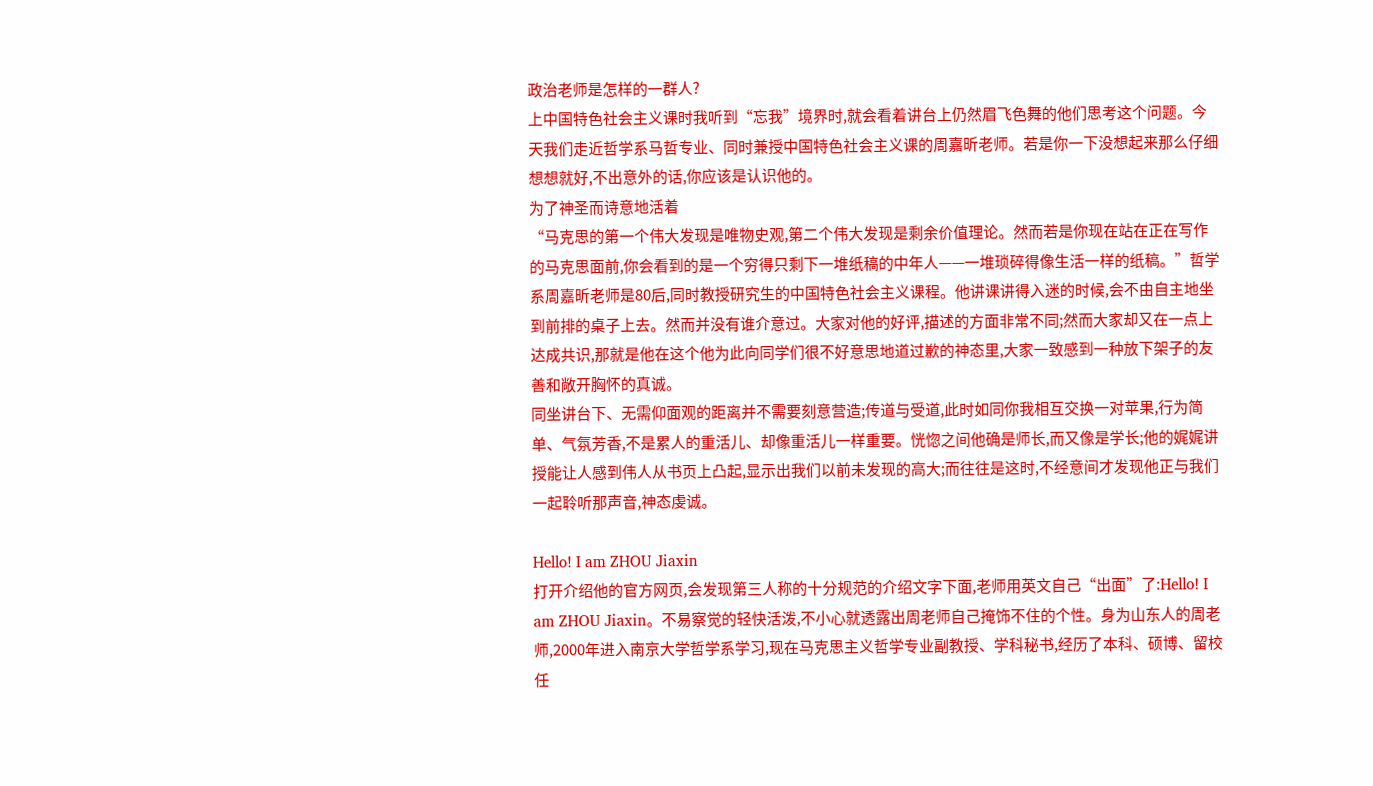政治老师是怎样的一群人?
上中国特色社会主义课时我听到“忘我”境界时,就会看着讲台上仍然眉飞色舞的他们思考这个问题。今天我们走近哲学系马哲专业、同时兼授中国特色社会主义课的周嘉昕老师。若是你一下没想起来那么仔细想想就好,不出意外的话,你应该是认识他的。
为了神圣而诗意地活着
“马克思的第一个伟大发现是唯物史观,第二个伟大发现是剩余价值理论。然而若是你现在站在正在写作的马克思面前,你会看到的是一个穷得只剩下一堆纸稿的中年人——一堆琐碎得像生活一样的纸稿。”哲学系周嘉昕老师是80后,同时教授研究生的中国特色社会主义课程。他讲课讲得入迷的时候,会不由自主地坐到前排的桌子上去。然而并没有谁介意过。大家对他的好评,描述的方面非常不同;然而大家却又在一点上达成共识,那就是他在这个他为此向同学们很不好意思地道过歉的神态里,大家一致感到一种放下架子的友善和敞开胸怀的真诚。
同坐讲台下、无需仰面观的距离并不需要刻意营造;传道与受道,此时如同你我相互交换一对苹果,行为简单、气氛芳香,不是累人的重活儿、却像重活儿一样重要。恍惚之间他确是师长,而又像是学长;他的娓娓讲授能让人感到伟人从书页上凸起,显示出我们以前未发现的高大;而往往是这时,不经意间才发现他正与我们一起聆听那声音,神态虔诚。

Hello! I am ZHOU Jiaxin
打开介绍他的官方网页,会发现第三人称的十分规范的介绍文字下面,老师用英文自己“出面”了:Hello! I am ZHOU Jiaxin。不易察觉的轻快活泼,不小心就透露出周老师自己掩饰不住的个性。身为山东人的周老师,2000年进入南京大学哲学系学习,现在马克思主义哲学专业副教授、学科秘书,经历了本科、硕博、留校任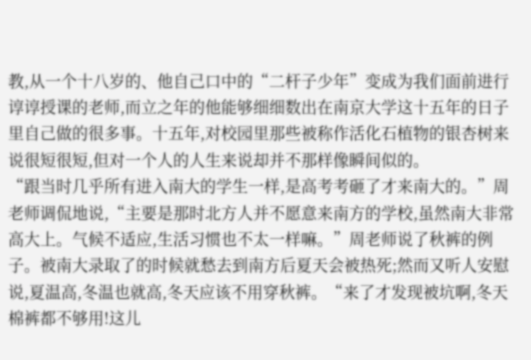教,从一个十八岁的、他自己口中的“二杆子少年”变成为我们面前进行谆谆授课的老师,而立之年的他能够细细数出在南京大学这十五年的日子里自己做的很多事。十五年,对校园里那些被称作活化石植物的银杏树来说很短很短,但对一个人的人生来说却并不那样像瞬间似的。
“跟当时几乎所有进入南大的学生一样,是高考考砸了才来南大的。”周老师调侃地说,“主要是那时北方人并不愿意来南方的学校,虽然南大非常高大上。气候不适应,生活习惯也不太一样嘛。”周老师说了秋裤的例子。被南大录取了的时候就愁去到南方后夏天会被热死;然而又听人安慰说,夏温高,冬温也就高,冬天应该不用穿秋裤。“来了才发现被坑啊,冬天棉裤都不够用!这儿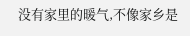没有家里的暖气,不像家乡是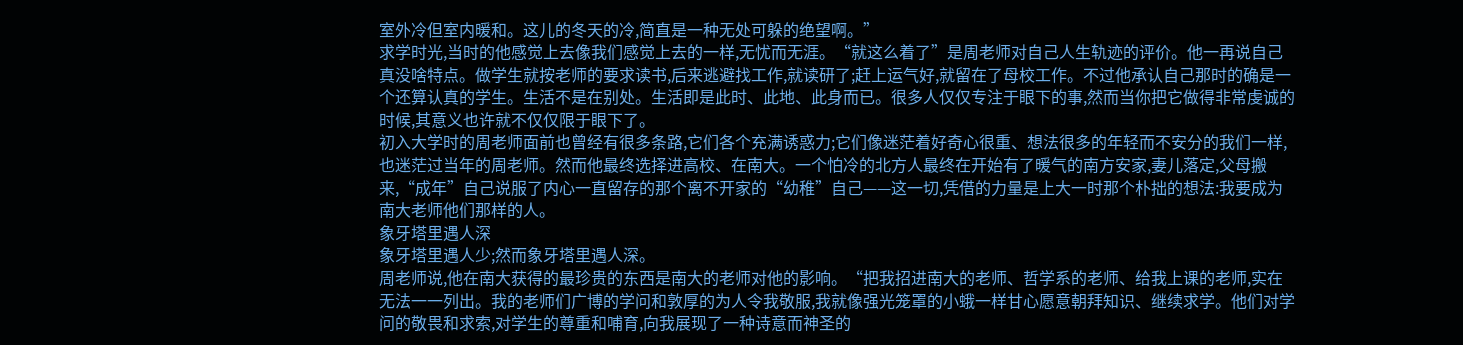室外冷但室内暖和。这儿的冬天的冷,简直是一种无处可躲的绝望啊。”
求学时光,当时的他感觉上去像我们感觉上去的一样,无忧而无涯。“就这么着了”是周老师对自己人生轨迹的评价。他一再说自己真没啥特点。做学生就按老师的要求读书,后来逃避找工作,就读研了;赶上运气好,就留在了母校工作。不过他承认自己那时的确是一个还算认真的学生。生活不是在别处。生活即是此时、此地、此身而已。很多人仅仅专注于眼下的事,然而当你把它做得非常虔诚的时候,其意义也许就不仅仅限于眼下了。
初入大学时的周老师面前也曾经有很多条路,它们各个充满诱惑力;它们像迷茫着好奇心很重、想法很多的年轻而不安分的我们一样,也迷茫过当年的周老师。然而他最终选择进高校、在南大。一个怕冷的北方人最终在开始有了暖气的南方安家,妻儿落定,父母搬来,“成年”自己说服了内心一直留存的那个离不开家的“幼稚”自己——这一切,凭借的力量是上大一时那个朴拙的想法:我要成为南大老师他们那样的人。
象牙塔里遇人深
象牙塔里遇人少;然而象牙塔里遇人深。
周老师说,他在南大获得的最珍贵的东西是南大的老师对他的影响。“把我招进南大的老师、哲学系的老师、给我上课的老师,实在无法一一列出。我的老师们广博的学问和敦厚的为人令我敬服,我就像强光笼罩的小蛾一样甘心愿意朝拜知识、继续求学。他们对学问的敬畏和求索,对学生的尊重和哺育,向我展现了一种诗意而神圣的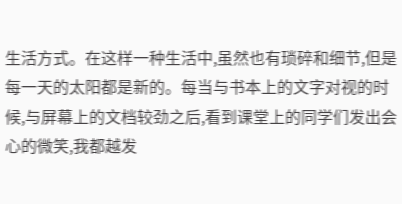生活方式。在这样一种生活中,虽然也有琐碎和细节,但是每一天的太阳都是新的。每当与书本上的文字对视的时候,与屏幕上的文档较劲之后,看到课堂上的同学们发出会心的微笑,我都越发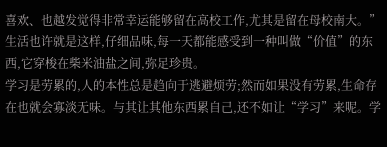喜欢、也越发觉得非常幸运能够留在高校工作,尤其是留在母校南大。”
生活也许就是这样,仔细品味,每一天都能感受到一种叫做“价值”的东西,它穿梭在柴米油盐之间,弥足珍贵。
学习是劳累的,人的本性总是趋向于逃避烦劳;然而如果没有劳累,生命存在也就会寡淡无味。与其让其他东西累自己,还不如让“学习”来呢。学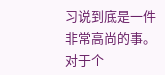习说到底是一件非常高尚的事。对于个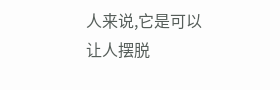人来说,它是可以让人摆脱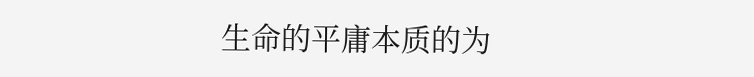生命的平庸本质的为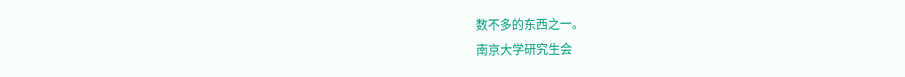数不多的东西之一。
南京大学研究生会